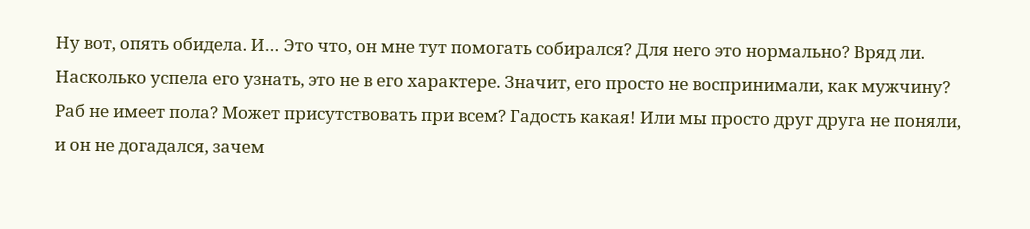Ну вот, опять обидела. И… Это что, он мне тут помогать собирался? Для него это нормально? Вряд ли. Насколько успела его узнать, это не в его характере. Значит, его просто не воспринимали, как мужчину? Раб не имеет пола? Может присутствовать при всем? Гадость какая! Или мы просто друг друга не поняли, и он не догадался, зачем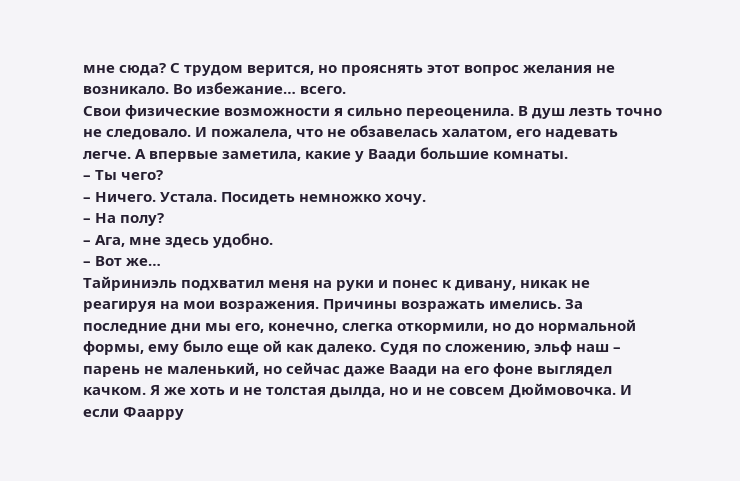мне сюда? С трудом верится, но прояснять этот вопрос желания не возникало. Во избежание… всего.
Свои физические возможности я сильно переоценила. В душ лезть точно не следовало. И пожалела, что не обзавелась халатом, его надевать легче. А впервые заметила, какие у Ваади большие комнаты.
– Ты чего?
– Ничего. Устала. Посидеть немножко хочу.
– На полу?
– Ага, мне здесь удобно.
– Вот же…
Тайриниэль подхватил меня на руки и понес к дивану, никак не реагируя на мои возражения. Причины возражать имелись. За последние дни мы его, конечно, слегка откормили, но до нормальной формы, ему было еще ой как далеко. Судя по сложению, эльф наш – парень не маленький, но сейчас даже Ваади на его фоне выглядел качком. Я же хоть и не толстая дылда, но и не совсем Дюймовочка. И если Фаарру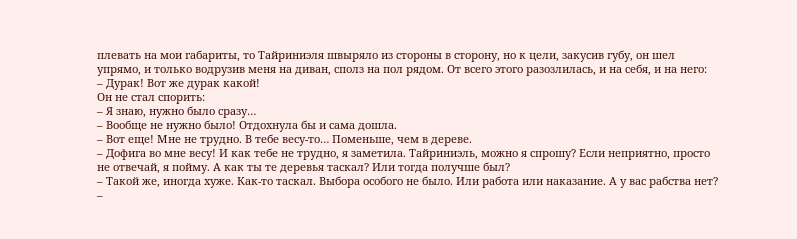плевать на мои габариты, то Тайриниэля швыряло из стороны в сторону, но к цели, закусив губу, он шел упрямо, и только водрузив меня на диван, сполз на пол рядом. От всего этого разозлилась, и на себя, и на него:
– Дурак! Вот же дурак какой!
Он не стал спорить:
– Я знаю, нужно было сразу…
– Вообще не нужно было! Отдохнула бы и сама дошла.
– Вот еще! Мне не трудно. В тебе весу-то… Поменьше, чем в дереве.
– Дофига во мне весу! И как тебе не трудно, я заметила. Тайриниэль, можно я спрошу? Если неприятно, просто не отвечай, я пойму. А как ты те деревья таскал? Или тогда получше был?
– Такой же, иногда хуже. Как-то таскал. Выбора особого не было. Или работа или наказание. А у вас рабства нет?
–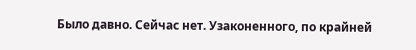Было давно. Сейчас нет. Узаконенного, по крайней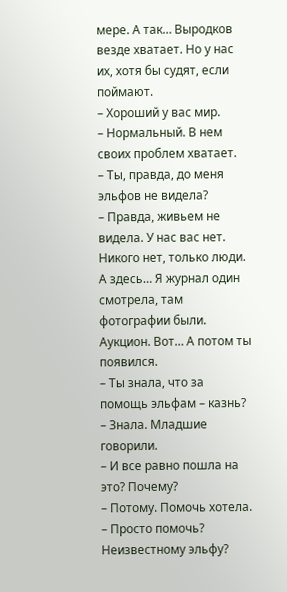мере. А так… Выродков везде хватает. Но у нас их, хотя бы судят, если поймают.
– Хороший у вас мир.
– Нормальный. В нем своих проблем хватает.
– Ты, правда, до меня эльфов не видела?
– Правда, живьем не видела. У нас вас нет. Никого нет, только люди. А здесь… Я журнал один смотрела, там фотографии были. Аукцион. Вот… А потом ты появился.
– Ты знала, что за помощь эльфам – казнь?
– Знала. Младшие говорили.
– И все равно пошла на это? Почему?
– Потому. Помочь хотела.
– Просто помочь? Неизвестному эльфу?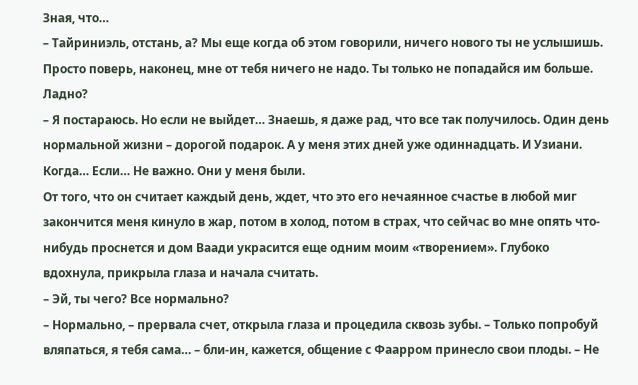Зная, что…
– Тайриниэль, отстань, а? Мы еще когда об этом говорили, ничего нового ты не услышишь. Просто поверь, наконец, мне от тебя ничего не надо. Ты только не попадайся им больше. Ладно?
– Я постараюсь. Но если не выйдет… Знаешь, я даже рад, что все так получилось. Один день нормальной жизни – дорогой подарок. А у меня этих дней уже одиннадцать. И Узиани. Когда… Если… Не важно. Они у меня были.
От того, что он считает каждый день, ждет, что это его нечаянное счастье в любой миг закончится меня кинуло в жар, потом в холод, потом в страх, что сейчас во мне опять что-нибудь проснется и дом Ваади украсится еще одним моим «творением». Глубоко вдохнула, прикрыла глаза и начала считать.
– Эй, ты чего? Все нормально?
– Нормально, – прервала счет, открыла глаза и процедила сквозь зубы. – Только попробуй вляпаться, я тебя сама… – бли-ин, кажется, общение с Фаарром принесло свои плоды. – Не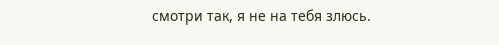смотри так, я не на тебя злюсь.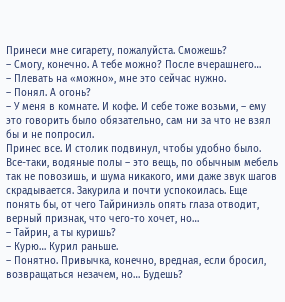Принеси мне сигарету, пожалуйста. Сможешь?
– Смогу, конечно. А тебе можно? После вчерашнего…
– Плевать на «можно», мне это сейчас нужно.
– Понял. А огонь?
– У меня в комнате. И кофе. И себе тоже возьми, – ему это говорить было обязательно, сам ни за что не взял бы и не попросил.
Принес все. И столик подвинул, чтобы удобно было. Все-таки, водяные полы – это вещь, по обычным мебель так не повозишь, и шума никакого, ими даже звук шагов скрадывается. Закурила и почти успокоилась. Еще понять бы, от чего Тайриниэль опять глаза отводит, верный признак, что чего-то хочет, но…
– Тайрин, а ты куришь?
– Курю… Курил раньше.
– Понятно. Привычка, конечно, вредная, если бросил, возвращаться незачем, но… Будешь?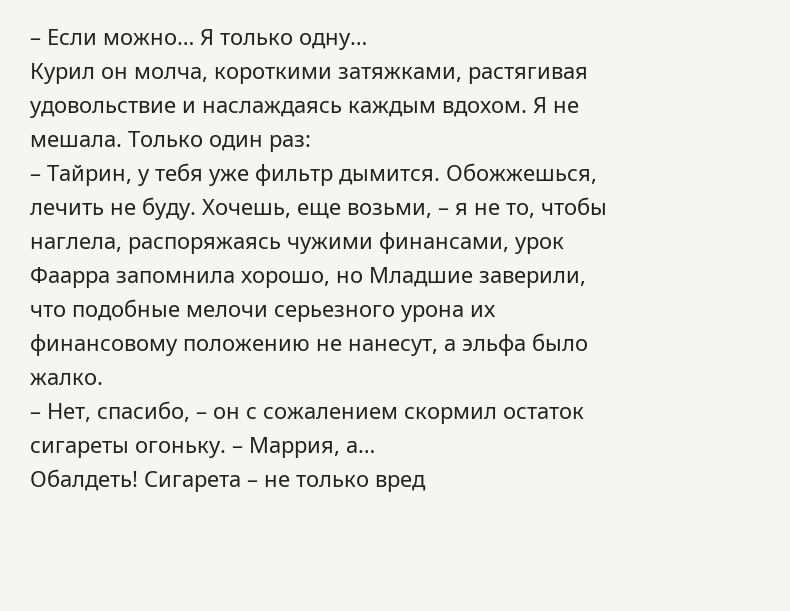– Если можно… Я только одну…
Курил он молча, короткими затяжками, растягивая удовольствие и наслаждаясь каждым вдохом. Я не мешала. Только один раз:
– Тайрин, у тебя уже фильтр дымится. Обожжешься, лечить не буду. Хочешь, еще возьми, – я не то, чтобы наглела, распоряжаясь чужими финансами, урок Фаарра запомнила хорошо, но Младшие заверили, что подобные мелочи серьезного урона их финансовому положению не нанесут, а эльфа было жалко.
– Нет, спасибо, – он с сожалением скормил остаток сигареты огоньку. – Маррия, а…
Обалдеть! Сигарета – не только вред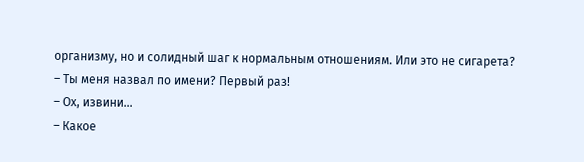организму, но и солидный шаг к нормальным отношениям. Или это не сигарета?
– Ты меня назвал по имени? Первый раз!
– Ох, извини…
– Какое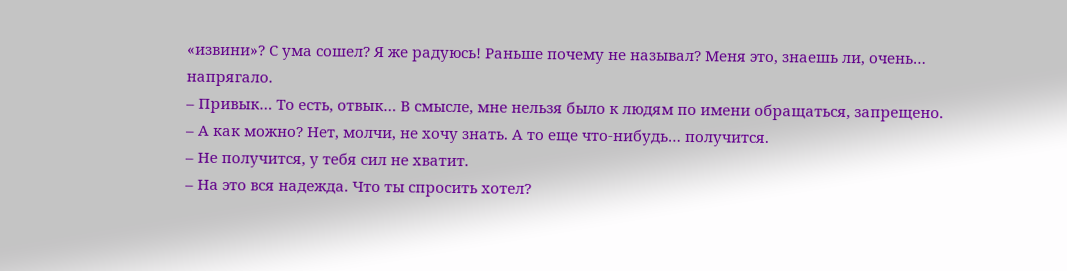«извини»? С ума сошел? Я же радуюсь! Раньше почему не называл? Меня это, знаешь ли, очень… напрягало.
– Привык… То есть, отвык… В смысле, мне нельзя было к людям по имени обращаться, запрещено.
– А как можно? Нет, молчи, не хочу знать. А то еще что-нибудь… получится.
– Не получится, у тебя сил не хватит.
– На это вся надежда. Что ты спросить хотел?